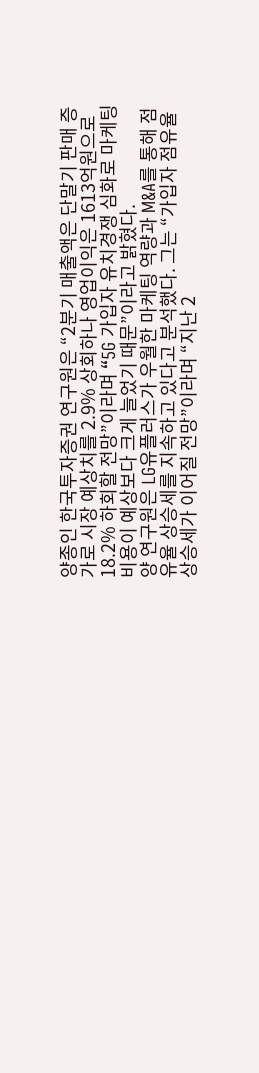양종인 한국투자증권 연구원은 “2분기 매출액은 단말기 판매 증가로 시장 예상치를 2.9% 상회하나 영업이익은 1613억원으로 18.2% 하회할 전망”이라며 “5G 가입자 유치경쟁 심화로 마케팅비용이 예상보다 크게 늘었기 때문”이라고 밝혔다.
양 연구원은 LG유플러스가 우월한 마케팅 역량과 M&A를 통해 점유율 상승세를 지속하고 있다고 분석했다. 그는 “가입자 점유율 상승세가 이어질 전망”이라며 “지난 2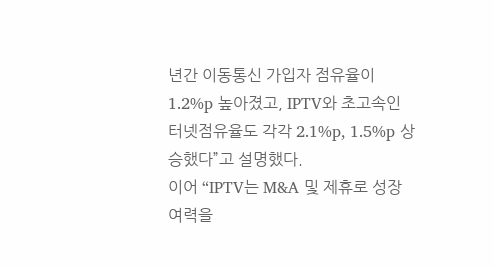년간 이동통신 가입자 점유율이 1.2%p 높아졌고, IPTV와 초고속인터넷점유율도 각각 2.1%p, 1.5%p 상승했다”고 설명했다.
이어 “IPTV는 M&A 및 제휴로 성장 여력을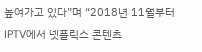높여가고 있다”며 “2018년 11월부터 IPTV에서 넷플릭스 콘텐츠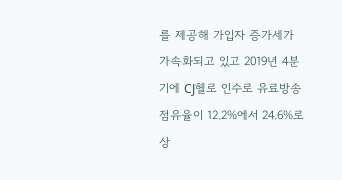를 제공해 가입자 증가세가 가속화되고 있고 2019년 4분기에 CJ헬로 인수로 유료방송 점유율이 12.2%에서 24.6%로 상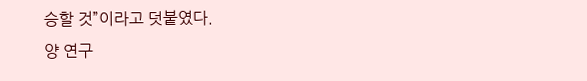승할 것”이라고 덧붙였다.
양 연구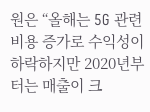원은 “올해는 5G 관련 비용 증가로 수익성이 하락하지만 2020년부터는 매출이 크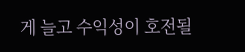게 늘고 수익성이 호전될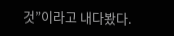것”이라고 내다봤다.